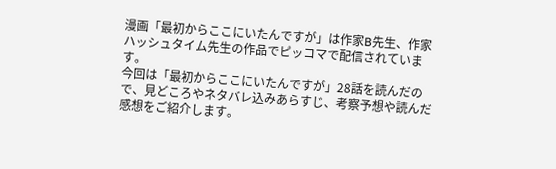漫画「最初からここにいたんですが」は作家B先生、作家ハッシュタイム先生の作品でピッコマで配信されています。
今回は「最初からここにいたんですが」28話を読んだので、見どころやネタバレ込みあらすじ、考察予想や読んだ感想をご紹介します。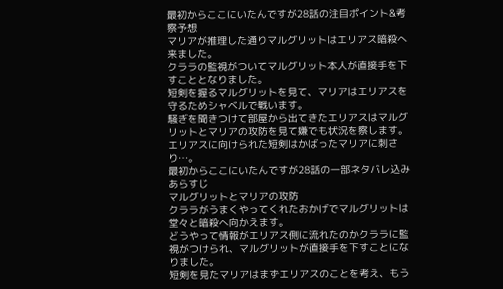最初からここにいたんですが28話の注目ポイント&考察予想
マリアが推理した通りマルグリットはエリアス暗殺へ来ました。
クララの監視がついてマルグリット本人が直接手を下すこととなりました。
短剣を握るマルグリットを見て、マリアはエリアスを守るためシャベルで戦います。
騒ぎを聞きつけて部屋から出てきたエリアスはマルグリットとマリアの攻防を見て嫌でも状況を察します。
エリアスに向けられた短剣はかばったマリアに刺さり…。
最初からここにいたんですが28話の一部ネタバレ込みあらすじ
マルグリットとマリアの攻防
クララがうまくやってくれたおかげでマルグリットは堂々と暗殺へ向かえます。
どうやって情報がエリアス側に流れたのかクララに監視がつけられ、マルグリットが直接手を下すことになりました。
短剣を見たマリアはまずエリアスのことを考え、もう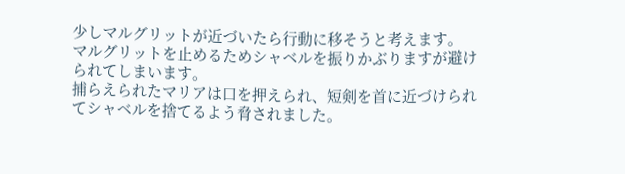少しマルグリットが近づいたら行動に移そうと考えます。
マルグリットを止めるためシャベルを振りかぶりますが避けられてしまいます。
捕らえられたマリアは口を押えられ、短剣を首に近づけられてシャベルを捨てるよう脅されました。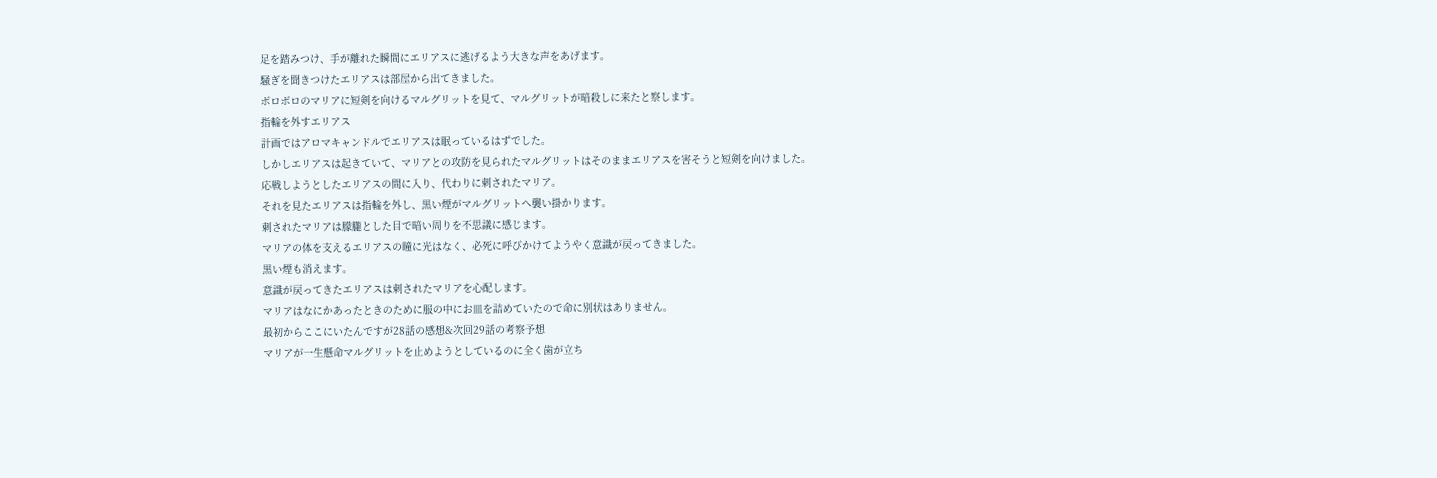足を踏みつけ、手が離れた瞬間にエリアスに逃げるよう大きな声をあげます。
騒ぎを聞きつけたエリアスは部屋から出てきました。
ボロボロのマリアに短剣を向けるマルグリットを見て、マルグリットが暗殺しに来たと察します。
指輪を外すエリアス
計画ではアロマキャンドルでエリアスは眠っているはずでした。
しかしエリアスは起きていて、マリアとの攻防を見られたマルグリットはそのままエリアスを害そうと短剣を向けました。
応戦しようとしたエリアスの間に入り、代わりに刺されたマリア。
それを見たエリアスは指輪を外し、黒い煙がマルグリットへ襲い掛かります。
刺されたマリアは朦朧とした目で暗い周りを不思議に感じます。
マリアの体を支えるエリアスの瞳に光はなく、必死に呼びかけてようやく意識が戻ってきました。
黒い煙も消えます。
意識が戻ってきたエリアスは刺されたマリアを心配します。
マリアはなにかあったときのために服の中にお皿を詰めていたので命に別状はありません。
最初からここにいたんですが28話の感想&次回29話の考察予想
マリアが一生懸命マルグリットを止めようとしているのに全く歯が立ち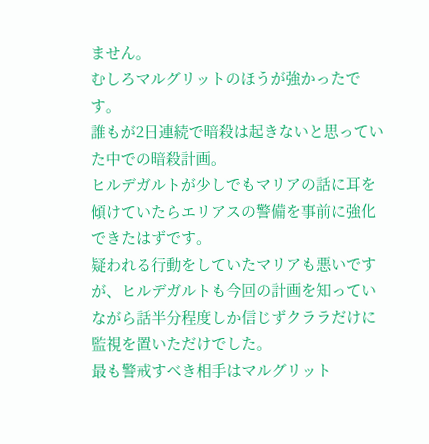ません。
むしろマルグリットのほうが強かったです。
誰もが2日連続で暗殺は起きないと思っていた中での暗殺計画。
ヒルデガルトが少しでもマリアの話に耳を傾けていたらエリアスの警備を事前に強化できたはずです。
疑われる行動をしていたマリアも悪いですが、ヒルデガルトも今回の計画を知っていながら話半分程度しか信じずクララだけに監視を置いただけでした。
最も警戒すべき相手はマルグリット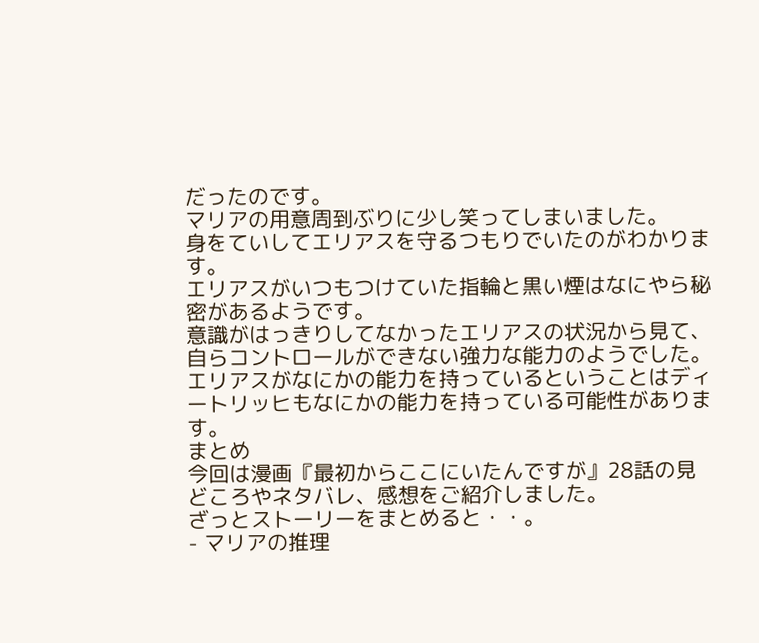だったのです。
マリアの用意周到ぶりに少し笑ってしまいました。
身をていしてエリアスを守るつもりでいたのがわかります。
エリアスがいつもつけていた指輪と黒い煙はなにやら秘密があるようです。
意識がはっきりしてなかったエリアスの状況から見て、自らコントロールができない強力な能力のようでした。
エリアスがなにかの能力を持っているということはディートリッヒもなにかの能力を持っている可能性があります。
まとめ
今回は漫画『最初からここにいたんですが』28話の見どころやネタバレ、感想をご紹介しました。
ざっとストーリーをまとめると・・。
- マリアの推理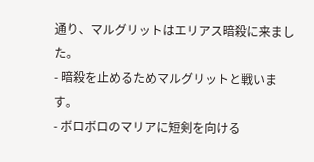通り、マルグリットはエリアス暗殺に来ました。
- 暗殺を止めるためマルグリットと戦います。
- ボロボロのマリアに短剣を向ける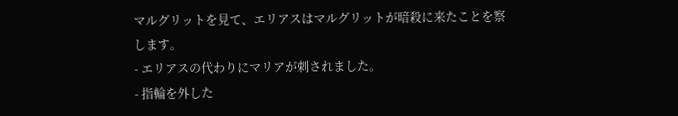マルグリットを見て、エリアスはマルグリットが暗殺に来たことを察します。
- エリアスの代わりにマリアが刺されました。
- 指輪を外した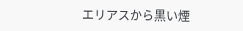エリアスから黒い煙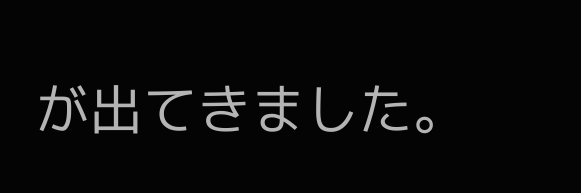が出てきました。